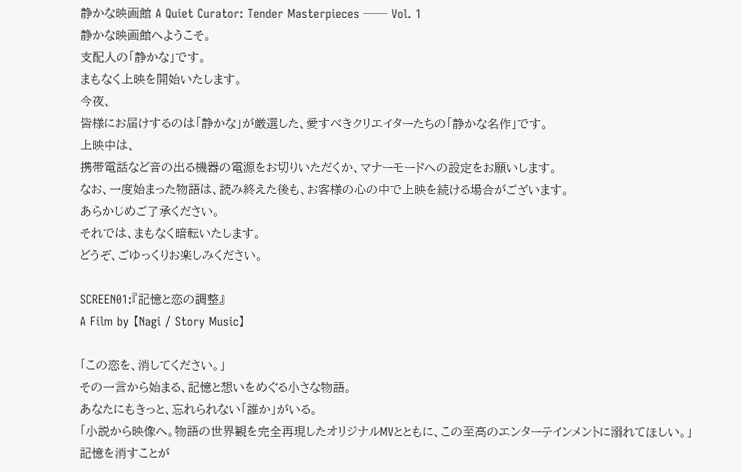静かな映画館 A Quiet Curator: Tender Masterpieces ── Vol. 1
静かな映画館へようこそ。
支配人の「静かな」です。
まもなく上映を開始いたします。
今夜、
皆様にお届けするのは「静かな」が厳選した、愛すべきクリエイターたちの「静かな名作」です。
上映中は、
携帯電話など音の出る機器の電源をお切りいただくか、マナーモードへの設定をお願いします。
なお、一度始まった物語は、読み終えた後も、お客様の心の中で上映を続ける場合がございます。
あらかじめご了承ください。
それでは、まもなく暗転いたします。
どうぞ、ごゆっくりお楽しみください。

SCREEN01:『記憶と恋の調整』
A Film by 【Nagi / Story Music】

「この恋を、消してください。」
その一言から始まる、記憶と想いをめぐる小さな物語。
あなたにもきっと、忘れられない「誰か」がいる。
「小説から映像へ。物語の世界観を完全再現したオリジナルMVとともに、この至高のエンターテインメントに溺れてほしい。」
記憶を消すことが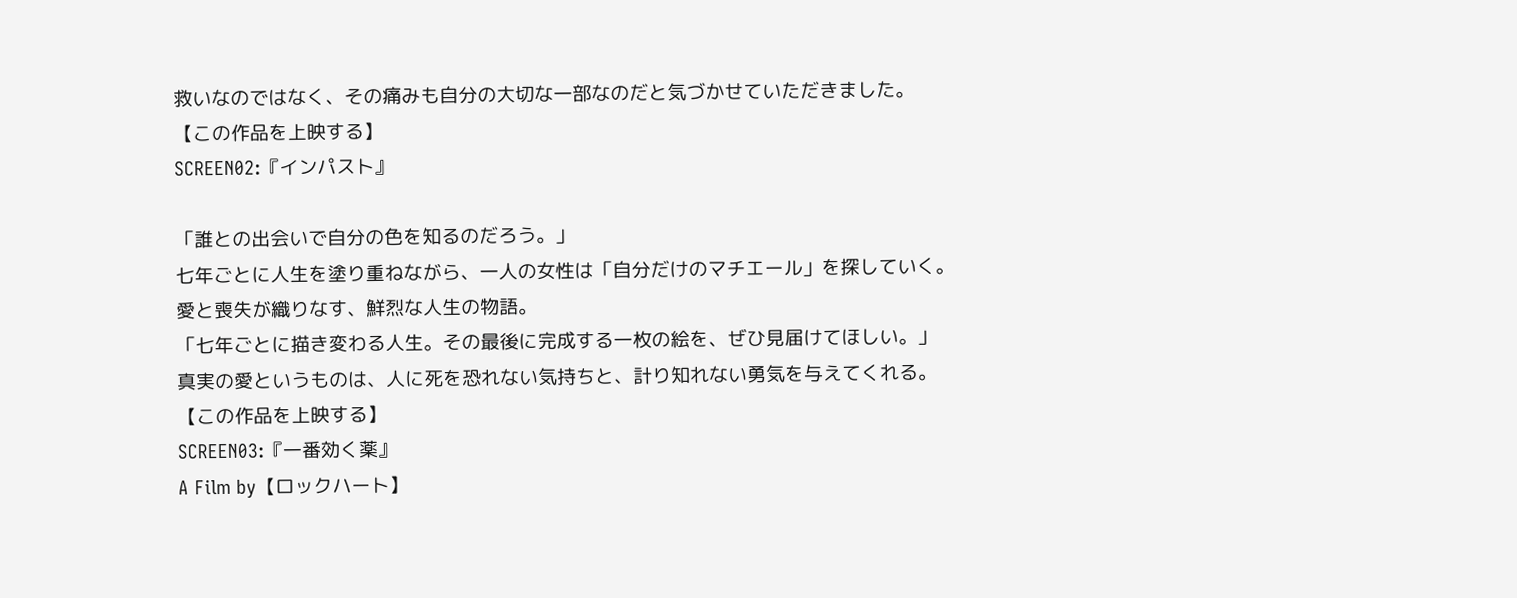救いなのではなく、その痛みも自分の大切な一部なのだと気づかせていただきました。
【この作品を上映する】
SCREEN02:『インパスト』

「誰との出会いで自分の色を知るのだろう。」
七年ごとに人生を塗り重ねながら、一人の女性は「自分だけのマチエール」を探していく。
愛と喪失が織りなす、鮮烈な人生の物語。
「七年ごとに描き変わる人生。その最後に完成する一枚の絵を、ぜひ見届けてほしい。」
真実の愛というものは、人に死を恐れない気持ちと、計り知れない勇気を与えてくれる。
【この作品を上映する】
SCREEN03:『一番効く薬』
A Film by【ロックハート】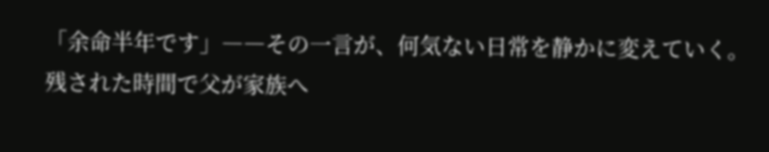「余命半年です」――その一言が、何気ない日常を静かに変えていく。
残された時間で父が家族へ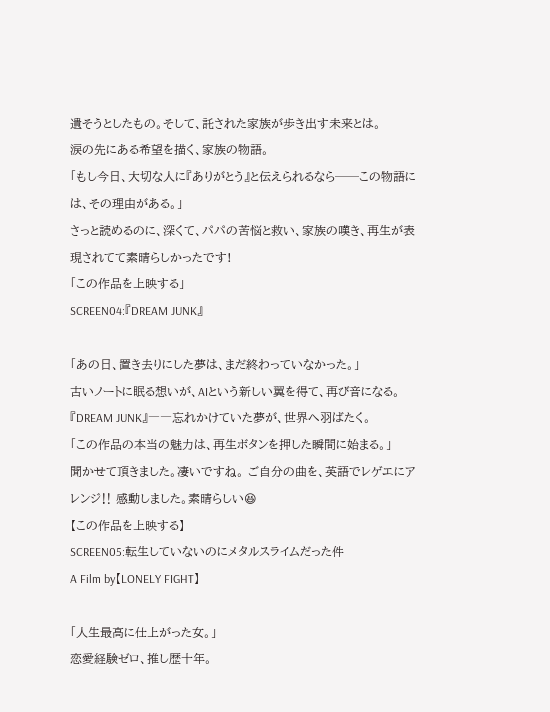遺そうとしたもの。そして、託された家族が歩き出す未来とは。
涙の先にある希望を描く、家族の物語。
「もし今日、大切な人に『ありがとう』と伝えられるなら──この物語には、その理由がある。」
さっと読めるのに、深くて、パパの苦悩と救い、家族の嘆き、再生が表現されてて素晴らしかったです!
「この作品を上映する」
SCREEN04:『DREAM JUNK』

「あの日、置き去りにした夢は、まだ終わっていなかった。」
古いノートに眠る想いが、AIという新しい翼を得て、再び音になる。
『DREAM JUNK』――忘れかけていた夢が、世界へ羽ばたく。
「この作品の本当の魅力は、再生ボタンを押した瞬間に始まる。」
聞かせて頂きました。凄いですね。 ご自分の曲を、英語でレゲエにアレンジ‼ 感動しました。素晴らしい😆
【この作品を上映する】
SCREEN05:転生していないのにメタルスライムだった件
A Film by【LONELY FIGHT】

「人生最高に仕上がった女。」
恋愛経験ゼロ、推し歴十年。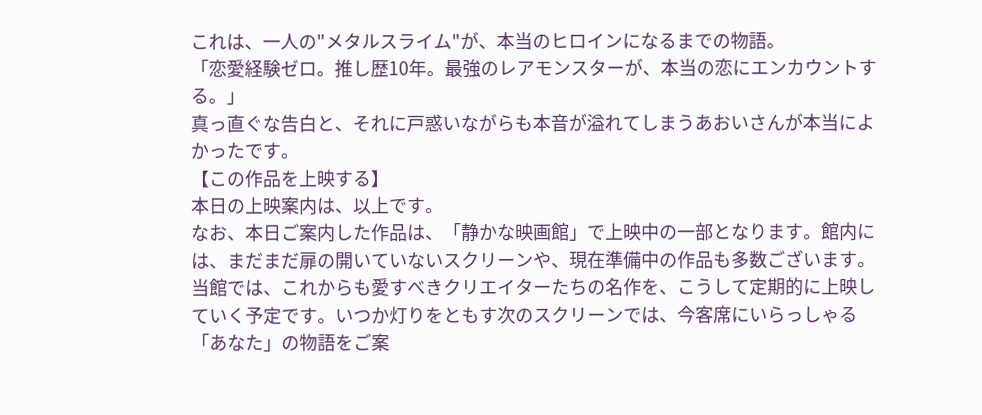これは、一人の"メタルスライム"が、本当のヒロインになるまでの物語。
「恋愛経験ゼロ。推し歴10年。最強のレアモンスターが、本当の恋にエンカウントする。」
真っ直ぐな告白と、それに戸惑いながらも本音が溢れてしまうあおいさんが本当によかったです。
【この作品を上映する】
本日の上映案内は、以上です。
なお、本日ご案内した作品は、「静かな映画館」で上映中の一部となります。館内には、まだまだ扉の開いていないスクリーンや、現在準備中の作品も多数ございます。
当館では、これからも愛すべきクリエイターたちの名作を、こうして定期的に上映していく予定です。いつか灯りをともす次のスクリーンでは、今客席にいらっしゃる「あなた」の物語をご案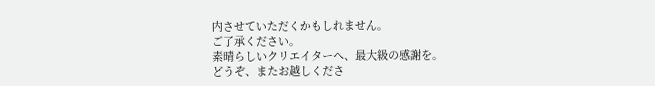内させていただくかもしれません。
ご了承ください。
素晴らしいクリエイターへ、最大級の感謝を。
どうぞ、またお越しくださ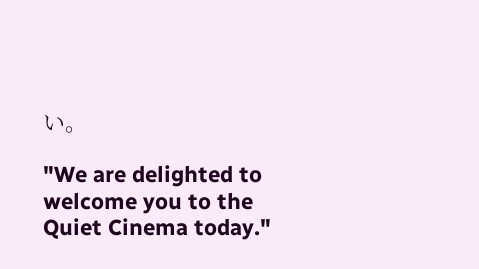い。

"We are delighted to welcome you to the Quiet Cinema today."